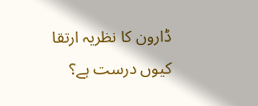ڈارون کا نظریہ ارتقا کیوں درست ہے؟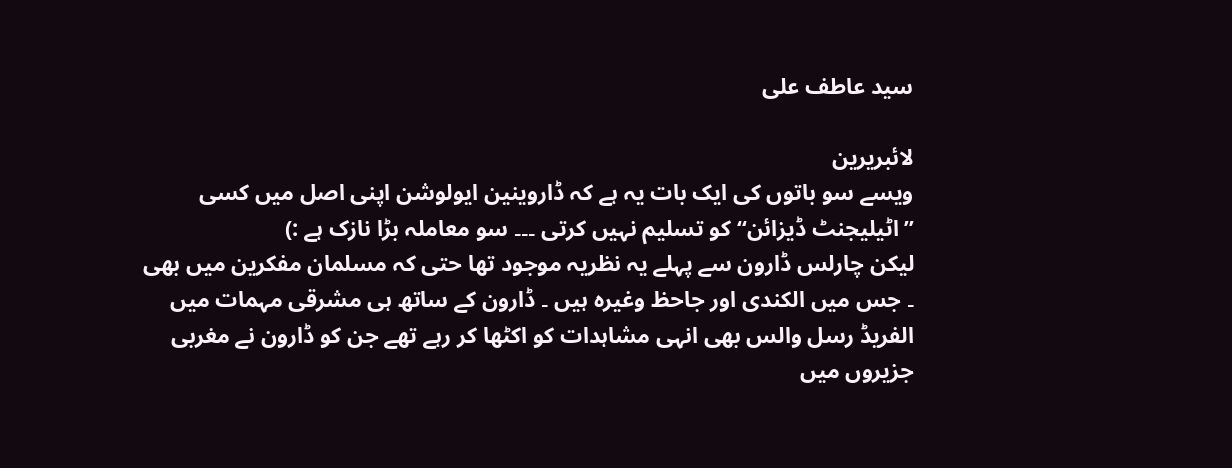سید عاطف علی

لائبریرین
ویسے سو باتوں کی ایک بات یہ ہے کہ ڈاروینین ایولوشن اپنی اصل میں کسی ’’اٹیلیجنٹ ڈیزائن‘‘ کو تسلیم نہیں کرتی ۔۔۔ سو معاملہ بڑا نازک ہے :)
لیکن چارلس ڈارون سے پہلے یہ نظریہ موجود تھا حتی کہ مسلمان مفکرین میں بھی ۔ جس میں الکندی اور جاحظ وغیرہ ہیں ۔ ڈارون کے ساتھ ہی مشرقی مہمات میں الفریڈ رسل والس بھی انہی مشاہدات کو اکٹھا کر رہے تھے جن کو ڈارون نے مغربی جزیروں میں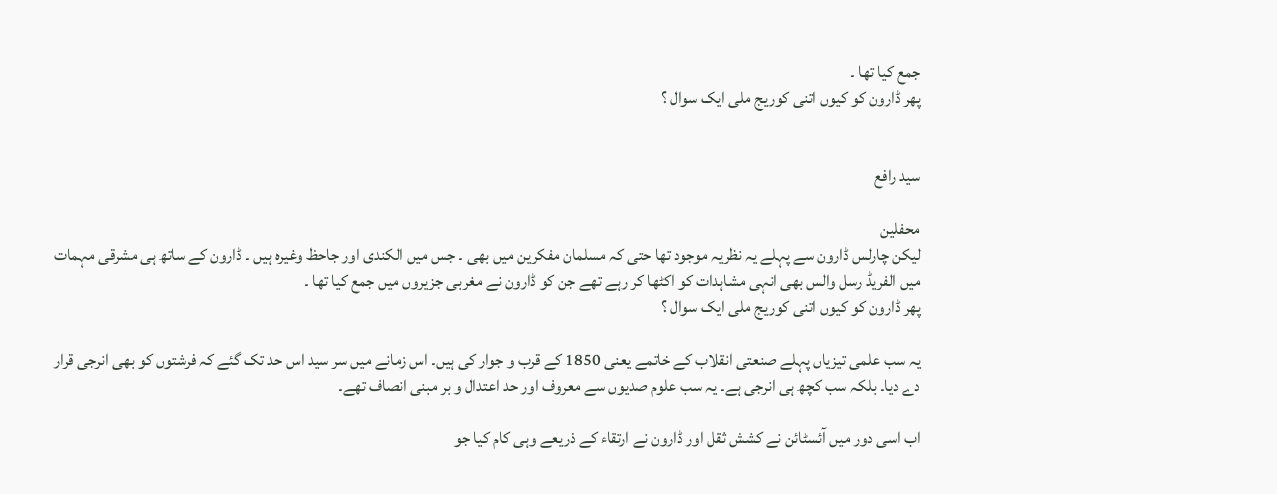جمع کیا تھا ۔
پھر ڈارون کو کیوں اتنی کوریج ملی ایک سوال ؟


سید رافع

محفلین
لیکن چارلس ڈارون سے پہلے یہ نظریہ موجود تھا حتی کہ مسلمان مفکرین میں بھی ۔ جس میں الکندی اور جاحظ وغیرہ ہیں ۔ ڈارون کے ساتھ ہی مشرقی مہمات میں الفریڈ رسل والس بھی انہی مشاہدات کو اکٹھا کر رہے تھے جن کو ڈارون نے مغربی جزیروں میں جمع کیا تھا ۔
پھر ڈارون کو کیوں اتنی کوریج ملی ایک سوال ؟

یہ سب علمی تیزیاں پہلے صنعتی انقلاب کے خاتمے یعنی 1850 کے قرب و جوار کی ہیں۔ اس زمانے میں سر سید اس حد تک گئے کہ فرشتوں کو بھی انرجی قرار دے دیا۔ بلکہ سب کچھ ہی انرجی ہے۔ یہ سب علوم صدیوں سے معروف اور حد اعتدال و بر مبنی انصاف تھے۔

اب اسی دور میں آئسٹائن نے کشش ثقل اور ڈارون نے ارتقاء کے ذریعے وہی کام کیا جو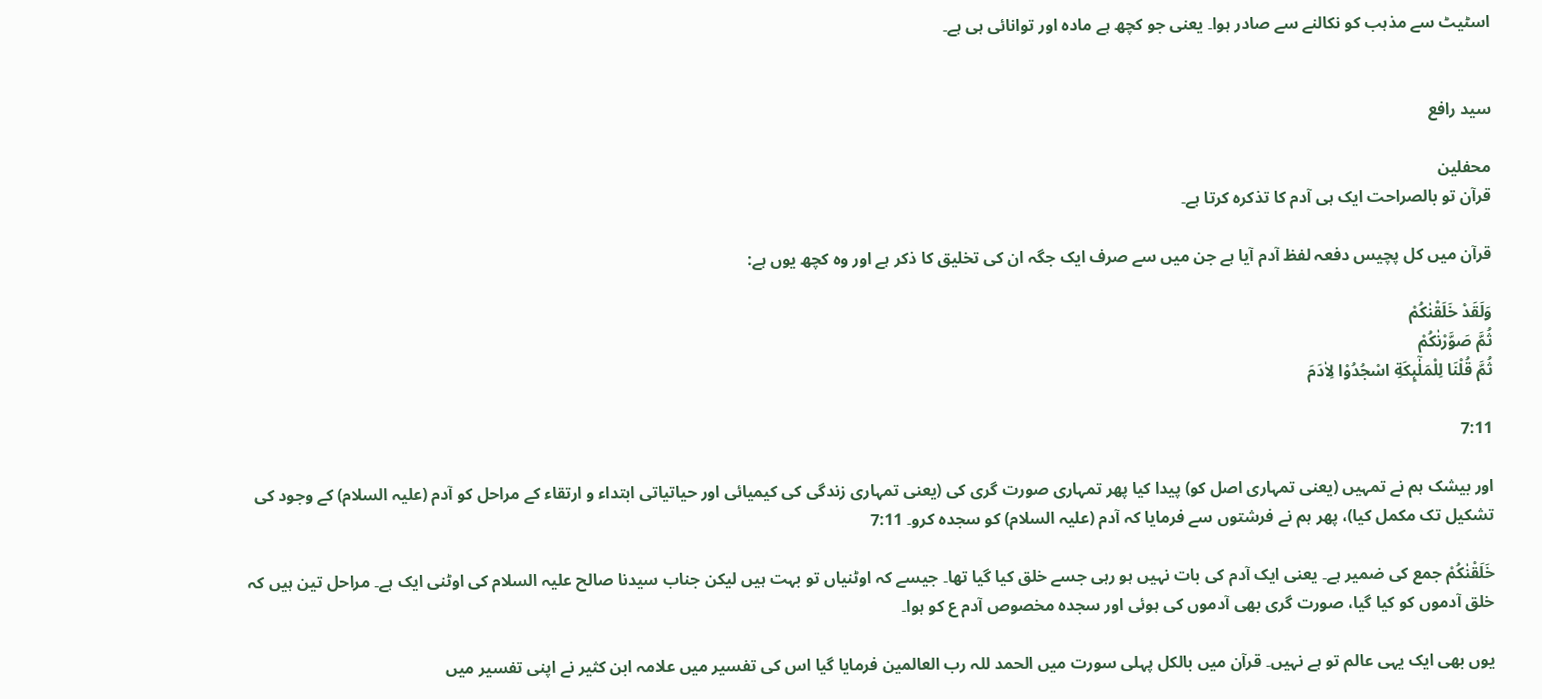اسٹیٹ سے مذہب کو نکالنے سے صادر ہوا۔ یعنی جو کچھ ہے مادہ اور توانائی ہی ہے۔


سید رافع

محفلین
قرآن تو بالصراحت ایک ہی آدم کا تذکرہ کرتا ہے۔

قرآن میں کل پچیس دفعہ لفظ آدم آیا ہے جن میں سے صرف ایک جگہ ان کی تخلیق کا ذکر ہے اور وہ کچھ یوں ہے:

وَلَقَدْ خَلَقْنٰكُمْ
ثُمَّ صَوَّرْنٰكُمْ
ثُمَّ قُلْنَا لِلْمَلٰۤٮِٕكَةِ اسْجُدُوْا لِاٰدَمَ

7:11

اور بیشک ہم نے تمہیں (یعنی تمہاری اصل کو) پیدا کیا پھر تمہاری صورت گری کی (یعنی تمہاری زندگی کی کیمیائی اور حیاتیاتی ابتداء و ارتقاء کے مراحل کو آدم (علیہ السلام) کے وجود کی تشکیل تک مکمل کیا)، پھر ہم نے فرشتوں سے فرمایا کہ آدم (علیہ السلام) کو سجدہ کرو۔ 7:11

خَلَقْنٰكُمْ جمع کی ضمیر ہے۔ یعنی ایک آدم کی بات نہیں ہو رہی جسے خلق کیا گیا تھا۔ جیسے کہ اوٹنیاں تو بہت ہیں لیکن جناب سیدنا صالح علیہ السلام کی اوٹنی ایک ہے۔ مراحل تین ہیں کہ خلق آدموں کو کیا گیا، صورت گری بھی آدموں کی ہوئی اور سجدہ مخصوص آدم ع کو ہوا۔

یوں بھی ایک یہی عالم تو ہے نہیں۔ قرآن میں بالکل پہلی سورت میں الحمد للہ رب العالمین فرمایا گیا اس کی تفسیر میں علامہ ابن کثیر نے اپنی تفسیر میں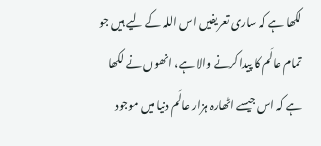لکھا ہے کہ ساری تعریفیں اس اللہ کے لیے ہیں جو تمام عالَم کا پیدا کرنے والا ہے، انھوں نے لکھا ہے کہ اس جیسے اٹھارہ ہزار عالَم دنیا میں موجود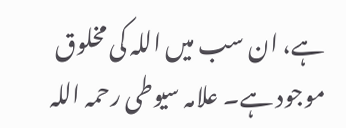ہے، ان سب میں اللہ کی مخلوق موجود ہے۔ علامہ سیوطی رحمہ اللہ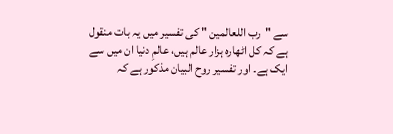سے "رب اللعالمین " کی تفسیر میں یہ بات منقول ہے کہ کل اٹھارہ ہزار عالم ہیں، عالمِ دنیا ان میں سے ایک ہے۔ اور تفسیر روح البیان مذکور ہے کہ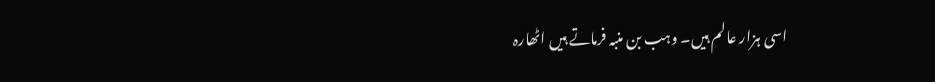اسی ہزار عالم ہیں۔ وہب بن منبہ فرماتے ہیں اٹھارہ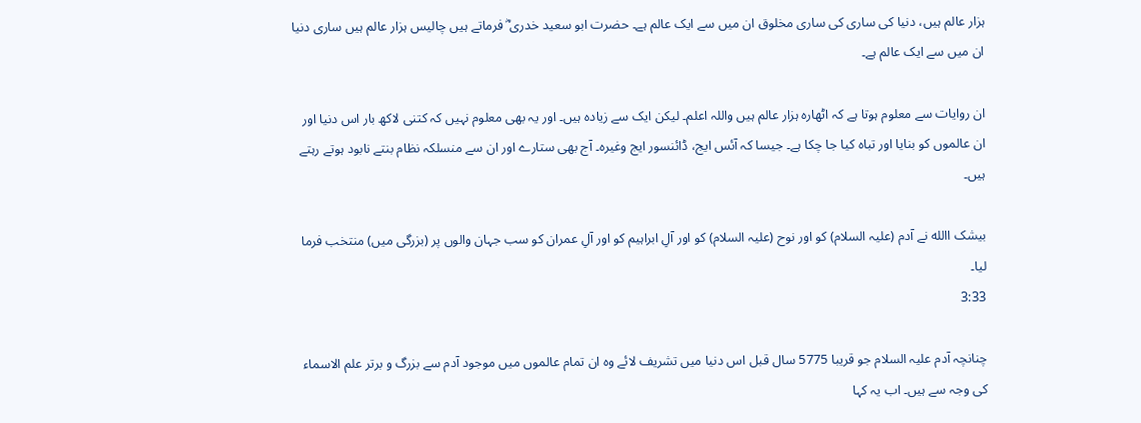ہزار عالم ہیں، دنیا کی ساری کی ساری مخلوق ان میں سے ایک عالم ہے۔ حضرت ابو سعید خدری ؓ فرماتے ہیں چالیس ہزار عالم ہیں ساری دنیا ان میں سے ایک عالم ہے۔

ان روایات سے معلوم ہوتا ہے کہ اٹھارہ ہزار عالم ہیں واللہ اعلم۔ لیکن ایک سے زیادہ ہیں۔ اور یہ بھی معلوم نہیں کہ کتنی لاکھ بار اس دنیا اور ان عالموں کو بنایا اور تباہ کیا جا چکا ہے۔ جیسا کہ آئس ایج، ڈائنسور ایج وغیرہ۔ آج بھی ستارے اور ان سے منسلکہ نظام بنتے نابود ہوتے رہتے ہیں۔

بیشک االله نے آدم (علیہ السلام) کو اور نوح (علیہ السلام) کو اور آلِ ابراہیم کو اور آلِ عمران کو سب جہان والوں پر (بزرگی میں) منتخب فرما لیا۔
3:33

چنانچہ آدم علیہ السلام جو قریبا 5775 سال قبل اس دنیا میں تشریف لائے وہ ان تمام عالموں میں موجود آدم سے بزرگ و برتر علم الاسماء کی وجہ سے ہیں۔ اب یہ کہا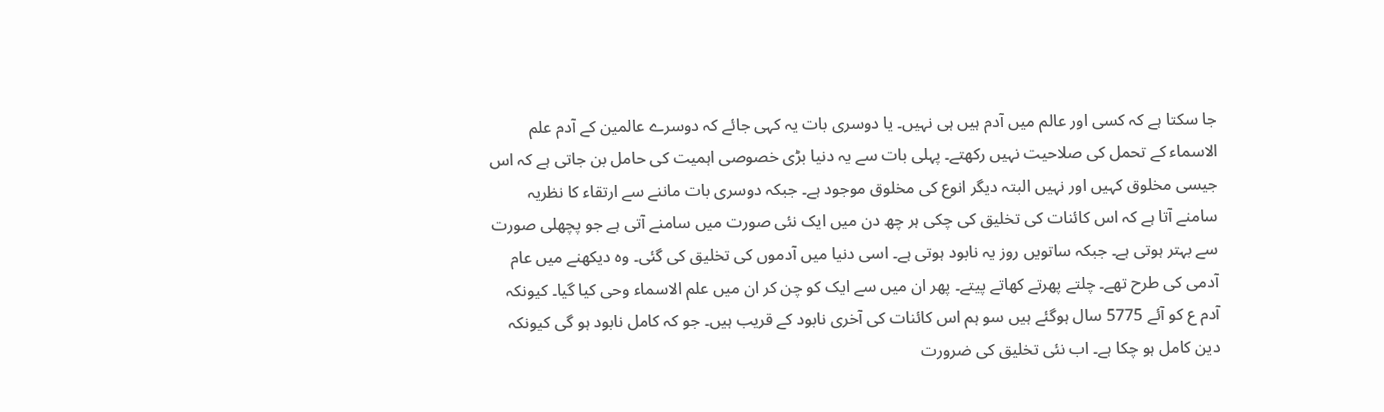جا سکتا ہے کہ کسی اور عالم میں آدم ہیں ہی نہیں۔ یا دوسری بات یہ کہی جائے کہ دوسرے عالمین کے آدم علم الاسماء کے تحمل کی صلاحیت نہیں رکھتے۔ پہلی بات سے یہ دنیا بڑی خصوصی اہمیت کی حامل بن جاتی ہے کہ اس جیسی مخلوق کہیں اور نہیں البتہ دیگر انوع کی مخلوق موجود ہے۔ جبکہ دوسری بات ماننے سے ارتقاء کا نظریہ سامنے آتا ہے کہ اس کائنات کی تخلیق کی چکی ہر چھ دن میں ایک نئی صورت میں سامنے آتی ہے جو پچھلی صورت سے بہتر ہوتی ہے۔ جبکہ ساتویں روز یہ نابود ہوتی ہے۔ اسی دنیا میں آدموں کی تخلیق کی گئی۔ وہ دیکھنے میں عام آدمی کی طرح تھے۔ چلتے پھرتے کھاتے پیتے۔ پھر ان میں سے ایک کو چن کر ان میں علم الاسماء وحی کیا گیا۔ کیونکہ آدم ع کو آئے 5775 سال ہوگئے ہیں سو ہم اس کائنات کی آخری نابود کے قریب ہیں۔ جو کہ کامل نابود ہو گی کیونکہ دین کامل ہو چکا ہے۔ اب نئی تخلیق کی ضرورت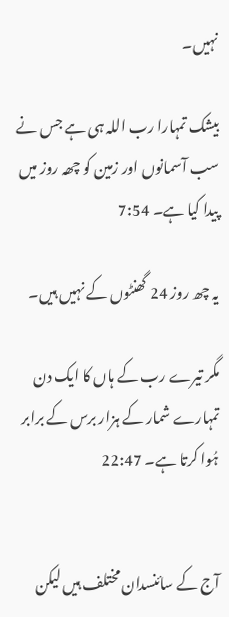نہیں۔

بیشک تمہارا رب اللہ ہی ہے جس نے سب آسمانوں اور زمین کو چھہ روز میں پیدا کیا ہے۔ 7:54

یہ چھ روز 24 گھنٹوں کے نہیں ہیں۔

مگر تیرے رب کے ہاں کا ایک دن تمہارے شمار کے ہزار برس کے برابر ہُوا کرتا ہے۔ 22:47


آج کے سائنسدان مختلف ہیں لیکن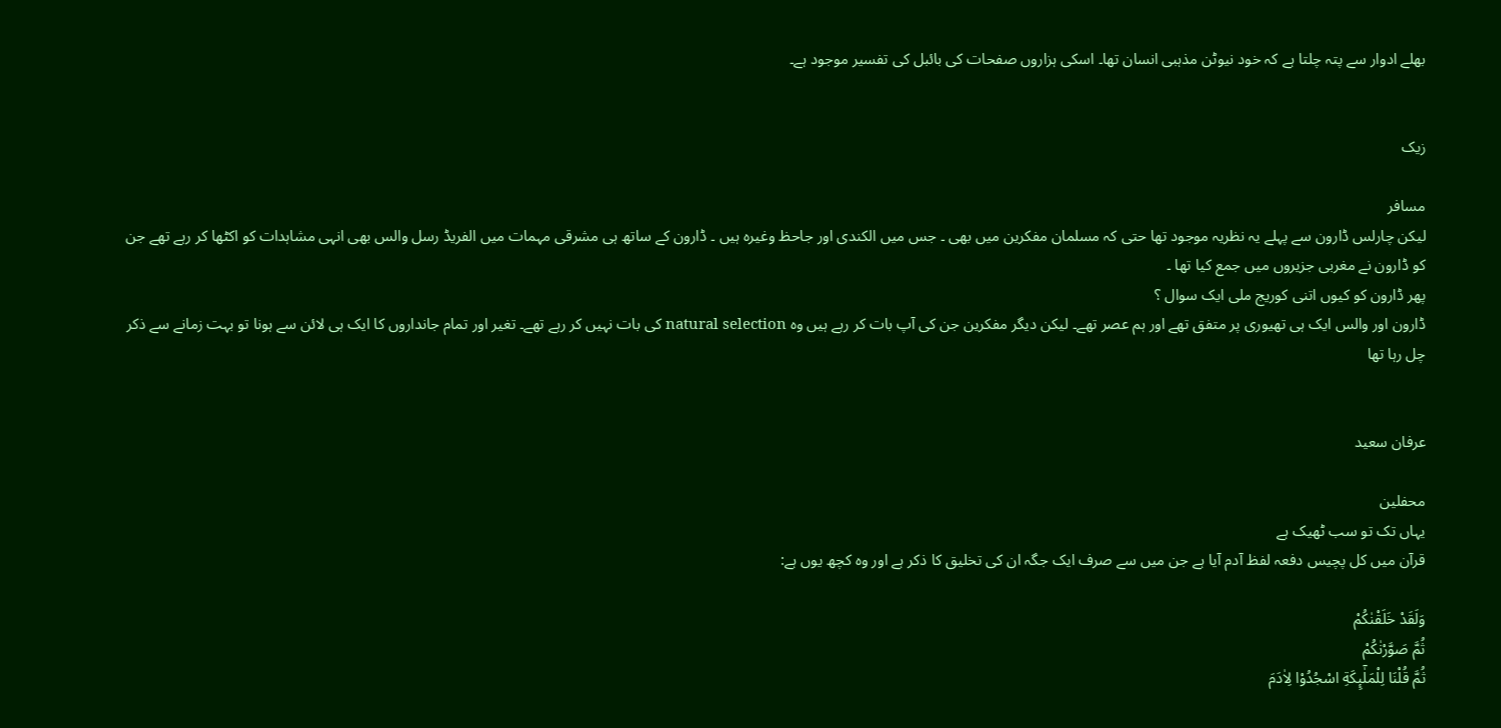بھلے ادوار سے پتہ چلتا ہے کہ خود نیوٹن مذہبی انسان تھا۔ اسکی ہزاروں صفحات کی بائبل کی تفسیر موجود ہے۔


زیک

مسافر
لیکن چارلس ڈارون سے پہلے یہ نظریہ موجود تھا حتی کہ مسلمان مفکرین میں بھی ۔ جس میں الکندی اور جاحظ وغیرہ ہیں ۔ ڈارون کے ساتھ ہی مشرقی مہمات میں الفریڈ رسل والس بھی انہی مشاہدات کو اکٹھا کر رہے تھے جن کو ڈارون نے مغربی جزیروں میں جمع کیا تھا ۔
پھر ڈارون کو کیوں اتنی کوریج ملی ایک سوال ؟
ڈارون اور والس ایک ہی تھیوری پر متفق تھے اور ہم عصر تھے۔ لیکن دیگر مفکرین جن کی آپ بات کر رہے ہیں وہ natural selection کی بات نہیں کر رہے تھے۔ تغیر اور تمام جانداروں کا ایک ہی لائن سے ہونا تو بہت زمانے سے ذکر چل رہا تھا


عرفان سعید

محفلین
یہاں تک تو سب ٹھیک ہے
قرآن میں کل پچیس دفعہ لفظ آدم آیا ہے جن میں سے صرف ایک جگہ ان کی تخلیق کا ذکر ہے اور وہ کچھ یوں ہے:

وَلَقَدْ خَلَقْنٰكُمْ
ثُمَّ صَوَّرْنٰكُمْ
ثُمَّ قُلْنَا لِلْمَلٰۤٮِٕكَةِ اسْجُدُوْا لِاٰدَمَ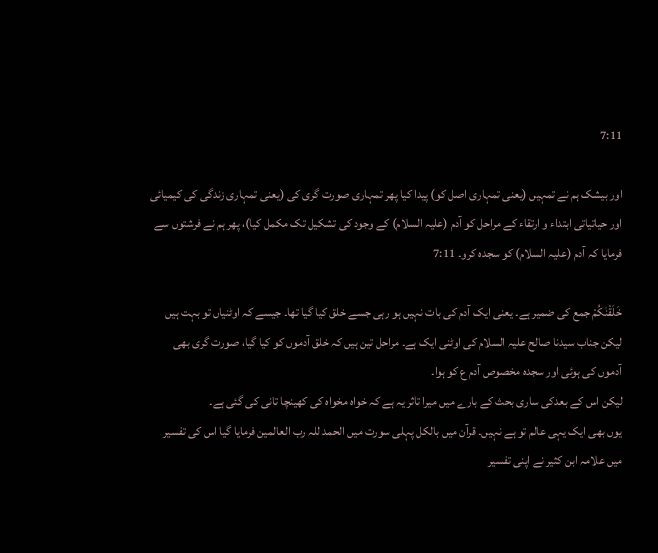7:11

اور بیشک ہم نے تمہیں (یعنی تمہاری اصل کو) پیدا کیا پھر تمہاری صورت گری کی (یعنی تمہاری زندگی کی کیمیائی اور حیاتیاتی ابتداء و ارتقاء کے مراحل کو آدم (علیہ السلام) کے وجود کی تشکیل تک مکمل کیا)، پھر ہم نے فرشتوں سے فرمایا کہ آدم (علیہ السلام) کو سجدہ کرو۔ 7:11

خَلَقْنٰكُمْ جمع کی ضمیر ہے۔ یعنی ایک آدم کی بات نہیں ہو رہی جسے خلق کیا گیا تھا۔ جیسے کہ اوٹنیاں تو بہت ہیں لیکن جناب سیدنا صالح علیہ السلام کی اوٹنی ایک ہے۔ مراحل تین ہیں کہ خلق آدموں کو کیا گیا، صورت گری بھی آدموں کی ہوئی اور سجدہ مخصوص آدم ع کو ہوا۔
لیکن اس کے بعدکی ساری بحث کے بارے میں میرا تاثر یہ ہے کہ خواہ مخواہ کی کھینچا تانی کی گئی ہے۔
یوں بھی ایک یہی عالم تو ہے نہیں۔ قرآن میں بالکل پہلی سورت میں الحمد للہ رب العالمین فرمایا گیا اس کی تفسیر میں علامہ ابن کثیر نے اپنی تفسیر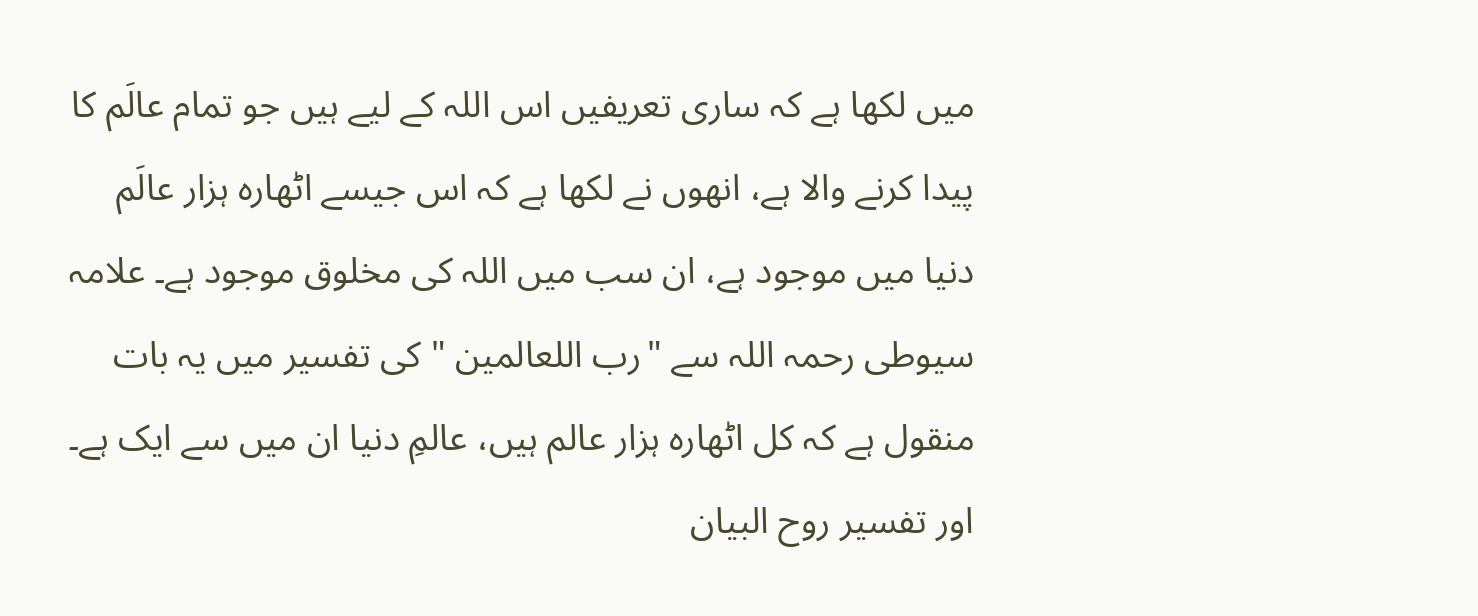میں لکھا ہے کہ ساری تعریفیں اس اللہ کے لیے ہیں جو تمام عالَم کا پیدا کرنے والا ہے، انھوں نے لکھا ہے کہ اس جیسے اٹھارہ ہزار عالَم دنیا میں موجود ہے، ان سب میں اللہ کی مخلوق موجود ہے۔ علامہ سیوطی رحمہ اللہ سے "رب اللعالمین " کی تفسیر میں یہ بات منقول ہے کہ کل اٹھارہ ہزار عالم ہیں، عالمِ دنیا ان میں سے ایک ہے۔ اور تفسیر روح البیان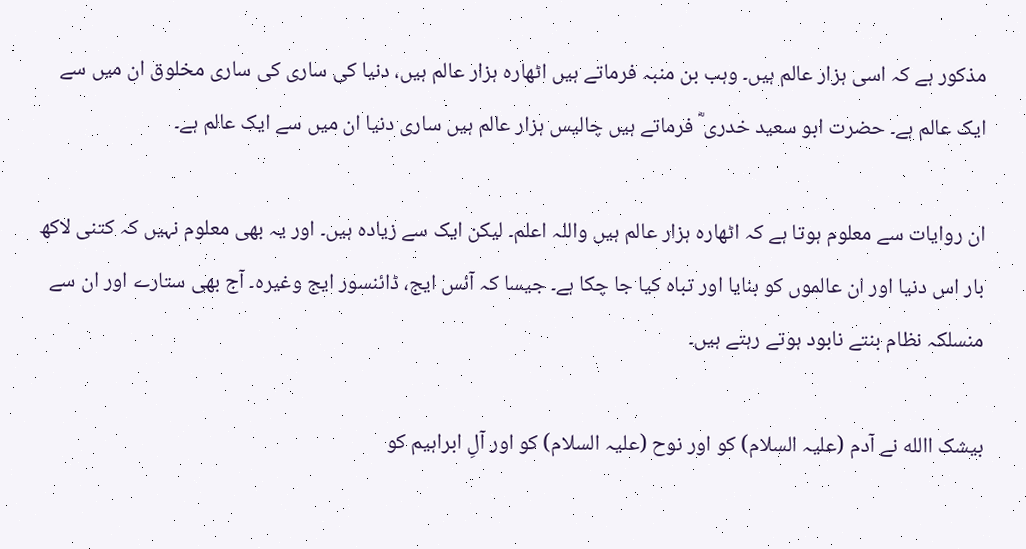مذکور ہے کہ اسی ہزار عالم ہیں۔ وہب بن منبہ فرماتے ہیں اٹھارہ ہزار عالم ہیں، دنیا کی ساری کی ساری مخلوق ان میں سے ایک عالم ہے۔ حضرت ابو سعید خدری ؓ فرماتے ہیں چالیس ہزار عالم ہیں ساری دنیا ان میں سے ایک عالم ہے۔

ان روایات سے معلوم ہوتا ہے کہ اٹھارہ ہزار عالم ہیں واللہ اعلم۔ لیکن ایک سے زیادہ ہیں۔ اور یہ بھی معلوم نہیں کہ کتنی لاکھ بار اس دنیا اور ان عالموں کو بنایا اور تباہ کیا جا چکا ہے۔ جیسا کہ آئس ایج، ڈائنسور ایج وغیرہ۔ آج بھی ستارے اور ان سے منسلکہ نظام بنتے نابود ہوتے رہتے ہیں۔

بیشک االله نے آدم (علیہ السلام) کو اور نوح (علیہ السلام) کو اور آلِ ابراہیم کو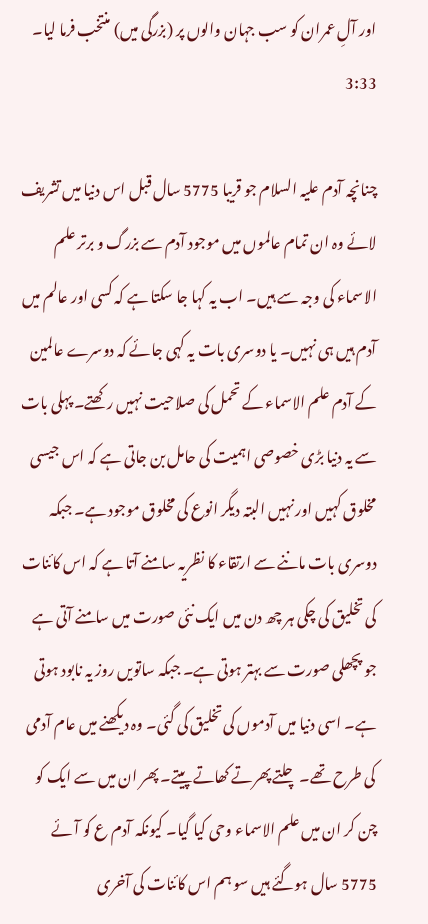اور آلِ عمران کو سب جہان والوں پر (بزرگی میں) منتخب فرما لیا۔
3:33

چنانچہ آدم علیہ السلام جو قریبا 5775 سال قبل اس دنیا میں تشریف لائے وہ ان تمام عالموں میں موجود آدم سے بزرگ و برتر علم الاسماء کی وجہ سے ہیں۔ اب یہ کہا جا سکتا ہے کہ کسی اور عالم میں آدم ہیں ہی نہیں۔ یا دوسری بات یہ کہی جائے کہ دوسرے عالمین کے آدم علم الاسماء کے تحمل کی صلاحیت نہیں رکھتے۔ پہلی بات سے یہ دنیا بڑی خصوصی اہمیت کی حامل بن جاتی ہے کہ اس جیسی مخلوق کہیں اور نہیں البتہ دیگر انوع کی مخلوق موجود ہے۔ جبکہ دوسری بات ماننے سے ارتقاء کا نظریہ سامنے آتا ہے کہ اس کائنات کی تخلیق کی چکی ہر چھ دن میں ایک نئی صورت میں سامنے آتی ہے جو پچھلی صورت سے بہتر ہوتی ہے۔ جبکہ ساتویں روز یہ نابود ہوتی ہے۔ اسی دنیا میں آدموں کی تخلیق کی گئی۔ وہ دیکھنے میں عام آدمی کی طرح تھے۔ چلتے پھرتے کھاتے پیتے۔ پھر ان میں سے ایک کو چن کر ان میں علم الاسماء وحی کیا گیا۔ کیونکہ آدم ع کو آئے 5775 سال ہوگئے ہیں سو ہم اس کائنات کی آخری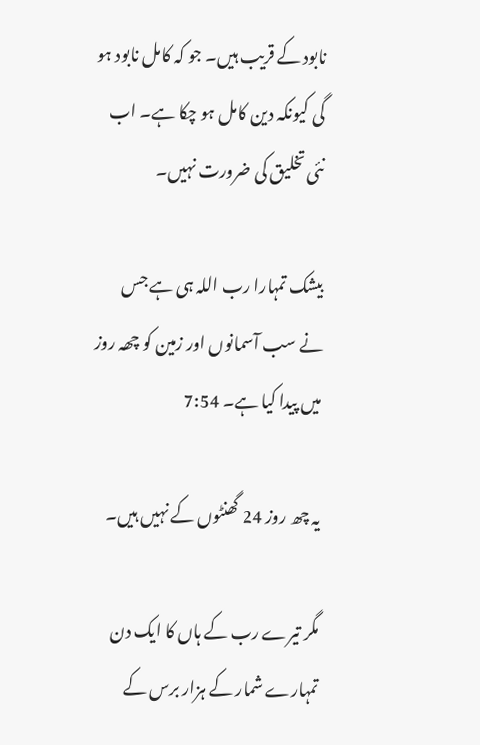نابود کے قریب ہیں۔ جو کہ کامل نابود ہو گی کیونکہ دین کامل ہو چکا ہے۔ اب نئی تخلیق کی ضرورت نہیں۔

بیشک تمہارا رب اللہ ہی ہے جس نے سب آسمانوں اور زمین کو چھہ روز میں پیدا کیا ہے۔ 7:54

یہ چھ روز 24 گھنٹوں کے نہیں ہیں۔

مگر تیرے رب کے ہاں کا ایک دن تمہارے شمار کے ہزار برس کے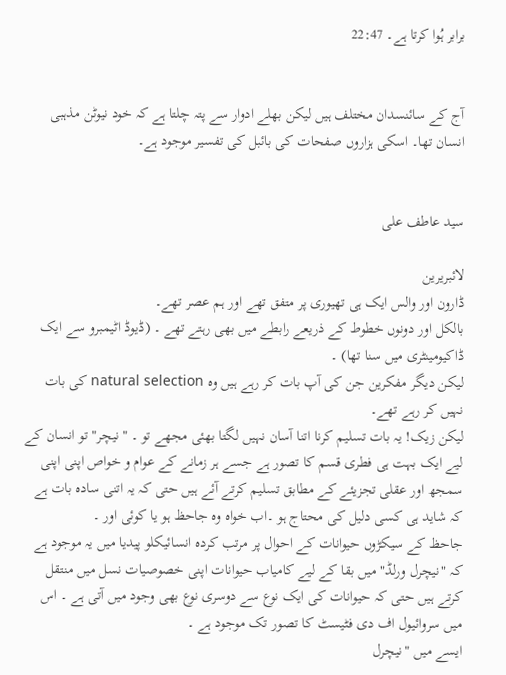برابر ہُوا کرتا ہے۔ 22:47


آج کے سائنسدان مختلف ہیں لیکن بھلے ادوار سے پتہ چلتا ہے کہ خود نیوٹن مذہبی انسان تھا۔ اسکی ہزاروں صفحات کی بائبل کی تفسیر موجود ہے۔


سید عاطف علی

لائبریرین
ڈارون اور والس ایک ہی تھیوری پر متفق تھے اور ہم عصر تھے۔
بالکل اور دونوں خطوط کے ذریعے رابطے میں بھی رہتے تھے ۔ (ڈیوڈ اٹیمبرو سے ایک ڈاکیومینٹری میں سنا تھا) ۔
لیکن دیگر مفکرین جن کی آپ بات کر رہے ہیں وہ natural selection کی بات نہیں کر رہے تھے۔
لیکن زیک! یہ بات تسلیم کرنا اتنا آسان نہیں لگتا بھئی مجھے تو ۔ "نیچر" تو انسان کے لیے ایک بہت ہی فطری قسم کا تصور ہے جسے ہر زمانے کے عوام و خواص اپنی اپنی سمجھ اور عقلی تجزیئے کے مطابق تسلیم کرتے آئے ہیں حتی کہ یہ اتنی سادہ بات ہے کہ شاید ہی کسی دلیل کی محتاج ہو ۔اب خواہ وہ جاحظ ہو یا کوئی اور ۔
جاحظ کے سیکڑوں حیوانات کے احوال پر مرتب کردہ انسائیکلو پیدیا میں یہ موجود ہے کہ "نیچرل ورلڈ" میں بقا کے لیے کامیاب حیوانات اپنی خصوصیات نسل میں منتقل کرتے ہیں حتی کہ حیوانات کی ایک نوع سے دوسری نوع بھی وجود میں آتی ہے ۔ اس میں سروائیول اف دی فٹیسٹ کا تصور تک موجود ہے ۔
ایسے میں "نیچرل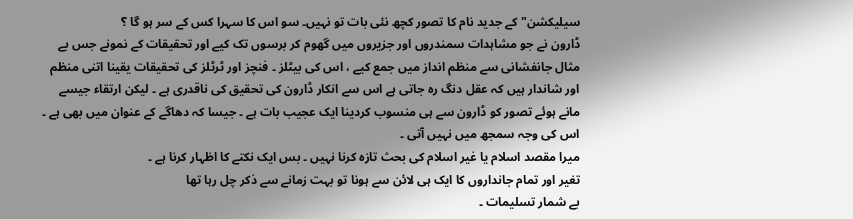سیلیکشن" کے جدید نام کا تصور کچھ نئی بات تو نہیں۔ سو اس کا سہرا کس کے سر ہو گا ؟
ڈارون نے جو مشاہدات سمندروں اور جزیروں میں گھوم کر برسوں تک کیے اور تحقیقات کے نمونے جس بے مثال جانفشانی سے منظم انداز میں جمع کیے ، اس کی بیٹلز ۔ فنچز اور ٹرٹلز کی تحقیقات یقینا اتنی منظم اور شاندار ہیں کہ عقل دنگ رہ جاتی ہے اس سے انکار ڈارون کی تحقیق کی ناقدری ہے ۔ لیکن ارتقاء جیسے مانے ہوئے تصور کو ڈارون سے ہی منسوب کردینا ایک عجیب بات ہے ۔ جیسا کہ دھاگے کے عنوان میں بھی ہے ۔ اس کی وجہ سمجھ میں نہیں آتی ۔
میرا مقصد اسلام یا غیر اسلام کی بحث تازہ کرنا نہیں ۔ بس ایک نکتے کا اظہار کرنا ہے ۔
تغیر اور تمام جانداروں کا ایک ہی لائن سے ہونا تو بہت زمانے سے ذکر چل رہا تھا
بے شمار تسلیمات ۔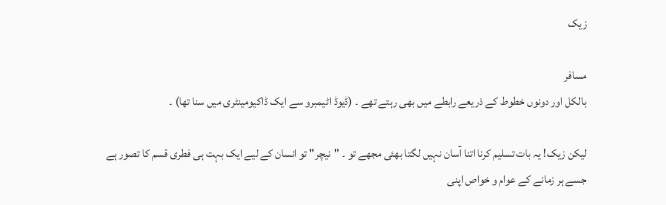زیک

مسافر
بالکل اور دونوں خطوط کے ذریعے رابطے میں بھی رہتے تھے ۔ (ڈیوڈ اٹیمبرو سے ایک ڈاکیومینٹری میں سنا تھا) ۔

لیکن زیک! یہ بات تسلیم کرنا اتنا آسان نہیں لگتا بھئی مجھے تو ۔ "نیچر" تو انسان کے لیے ایک بہت ہی فطری قسم کا تصور ہے جسے ہر زمانے کے عوام و خواص اپنی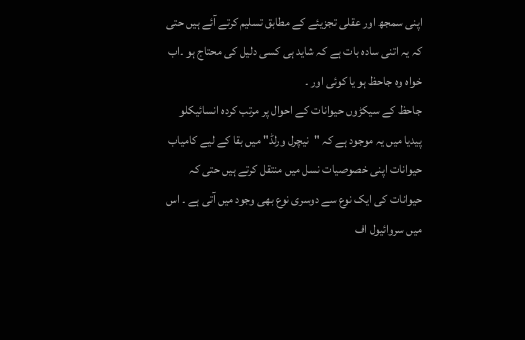اپنی سمجھ اور عقلی تجزیئے کے مطابق تسلیم کرتے آئے ہیں حتی کہ یہ اتنی سادہ بات ہے کہ شاید ہی کسی دلیل کی محتاج ہو ۔اب خواہ وہ جاحظ ہو یا کوئی اور ۔
جاحظ کے سیکڑوں حیوانات کے احوال پر مرتب کردہ انسائیکلو پیدیا میں یہ موجود ہے کہ "نیچرل ورلڈ" میں بقا کے لیے کامیاب حیوانات اپنی خصوصیات نسل میں منتقل کرتے ہیں حتی کہ حیوانات کی ایک نوع سے دوسری نوع بھی وجود میں آتی ہے ۔ اس میں سروائیول اف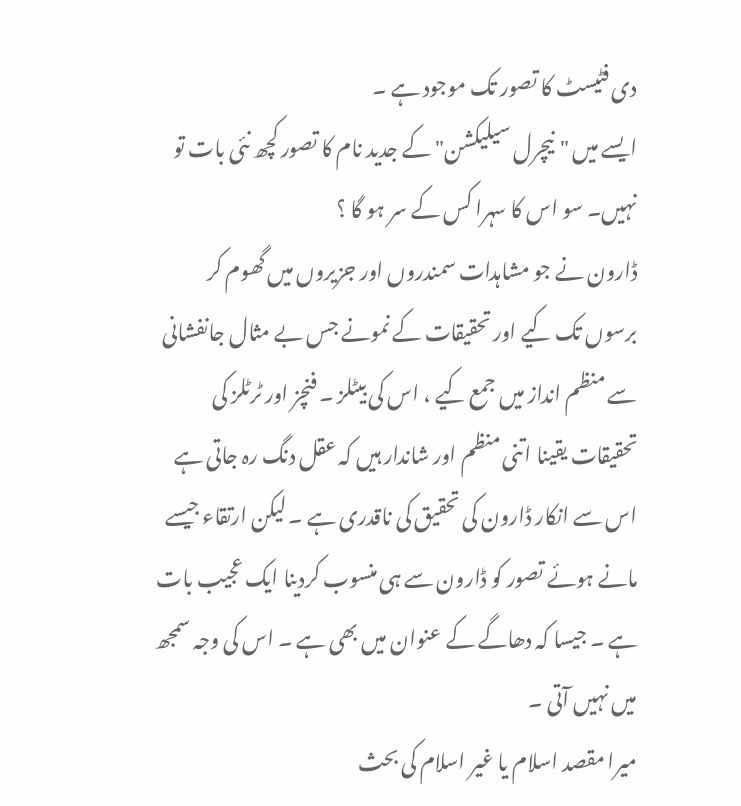دی فٹیسٹ کا تصور تک موجود ہے ۔
ایسے میں "نیچرل سیلیکشن" کے جدید نام کا تصور کچھ نئی بات تو نہیں۔ سو اس کا سہرا کس کے سر ہو گا ؟
ڈارون نے جو مشاہدات سمندروں اور جزیروں میں گھوم کر برسوں تک کیے اور تحقیقات کے نمونے جس بے مثال جانفشانی سے منظم انداز میں جمع کیے ، اس کی بیٹلز ۔ فنچز اور ٹرٹلز کی تحقیقات یقینا اتنی منظم اور شاندار ہیں کہ عقل دنگ رہ جاتی ہے اس سے انکار ڈارون کی تحقیق کی ناقدری ہے ۔ لیکن ارتقاء جیسے مانے ہوئے تصور کو ڈارون سے ہی منسوب کردینا ایک عجیب بات ہے ۔ جیسا کہ دھاگے کے عنوان میں بھی ہے ۔ اس کی وجہ سمجھ میں نہیں آتی ۔
میرا مقصد اسلام یا غیر اسلام کی بحث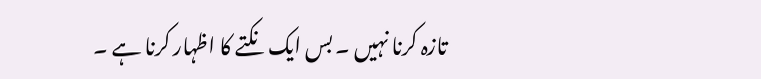تازہ کرنا نہیں ۔ بس ایک نکتے کا اظہار کرنا ہے ۔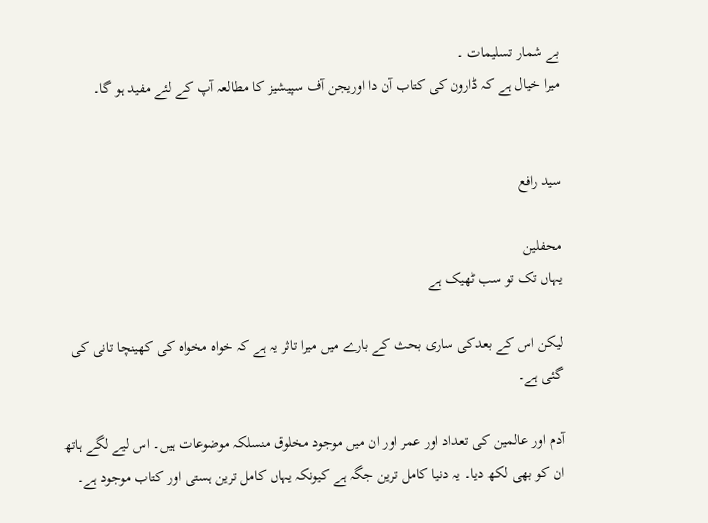بے شمار تسلیمات ۔
میرا خیال ہے کہ ڈارون کی کتاب آن دا اوریجن آف سپیشیز کا مطالعہ آپ کے لئے مفید ہو گا۔


سید رافع

محفلین
یہاں تک تو سب ٹھیک ہے

لیکن اس کے بعدکی ساری بحث کے بارے میں میرا تاثر یہ ہے کہ خواہ مخواہ کی کھینچا تانی کی گئی ہے۔

آدم اور عالمین کی تعداد اور عمر اور ان میں موجود مخلوق منسلکہ موضوعات ہیں۔ اس لیے لگے ہاتھ ان کو بھی لکھ دیا۔ یہ دنیا کامل ترین جگہ ہے کیونکہ یہاں کامل ترین ہستی اور کتاب موجود ہے۔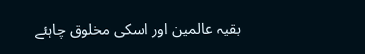بقیہ عالمین اور اسکی مخلوق چاہئے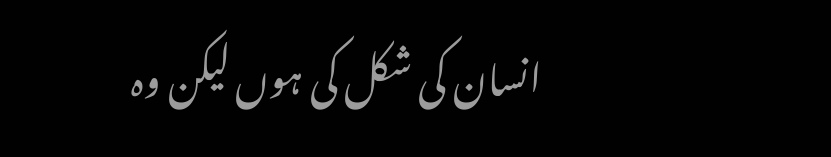انسان کی شکل کی ہوں لیکن وہ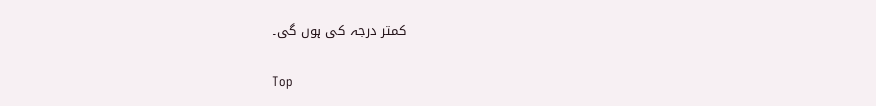کمتر درجہ کی ہوں گی۔

Top